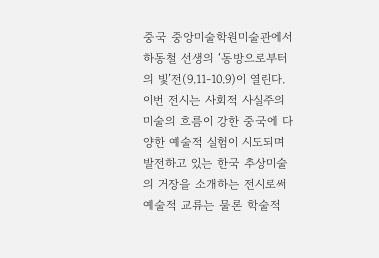중국 중앙미술학원미술관에서 하동철 선생의 ‘동방으로부터의 빛’전(9.11-10.9)이 열린다. 이번 전시는 사회적 사실주의 미술의 흐름이 강한 중국에 다양한 예술적 실험이 시도되며 발전하고 있는 한국 추상미술의 거장을 소개하는 전시로써 예술적 교류는 물론 학술적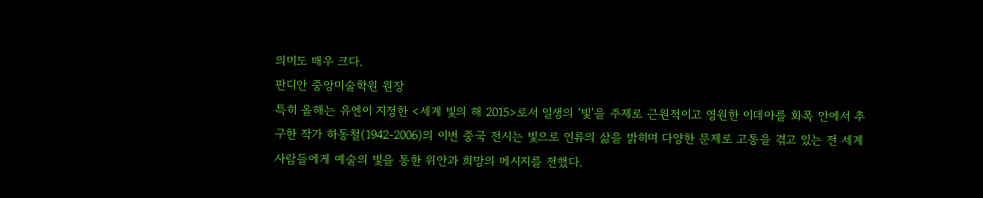의미도 매우 크다.
판디안 중앙미술학원 원장
특히 올해는 유엔이 지정한 <세계 빛의 해 2015>로서 일생의 ‘빛’을 주제로 근원적이고 영원한 이데아를 화폭 안에서 추구한 작가 하동철(1942-2006)의 이번 중국 전시는 빛으로 인류의 삶을 밝히며 다양한 문제로 고통을 겪고 있는 전 세계 사람들에게 예술의 빛을 통한 위안과 희망의 메시지를 전했다.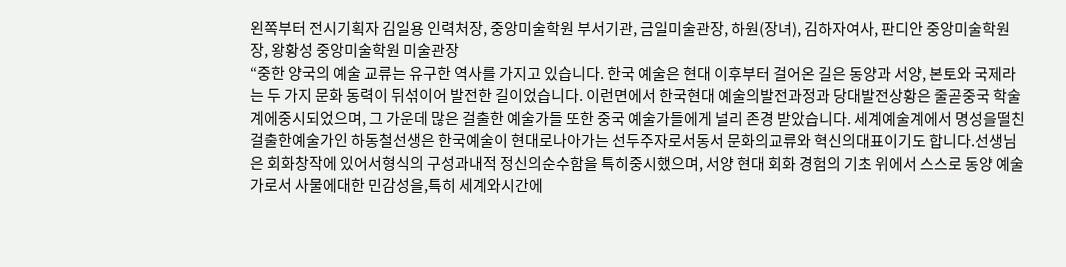왼쪽부터 전시기획자 김일용 인력처장, 중앙미술학원 부서기관, 금일미술관장, 하원(장녀), 김하자여사, 판디안 중앙미술학원장, 왕황성 중앙미술학원 미술관장
“중한 양국의 예술 교류는 유구한 역사를 가지고 있습니다. 한국 예술은 현대 이후부터 걸어온 길은 동양과 서양, 본토와 국제라는 두 가지 문화 동력이 뒤섞이어 발전한 길이었습니다. 이런면에서 한국현대 예술의발전과정과 당대발전상황은 줄곧중국 학술계에중시되었으며, 그 가운데 많은 걸출한 예술가들 또한 중국 예술가들에게 널리 존경 받았습니다. 세계예술계에서 명성을떨친 걸출한예술가인 하동철선생은 한국예술이 현대로나아가는 선두주자로서동서 문화의교류와 혁신의대표이기도 합니다.선생님은 회화창작에 있어서형식의 구성과내적 정신의순수함을 특히중시했으며, 서양 현대 회화 경험의 기초 위에서 스스로 동양 예술가로서 사물에대한 민감성을,특히 세계와시간에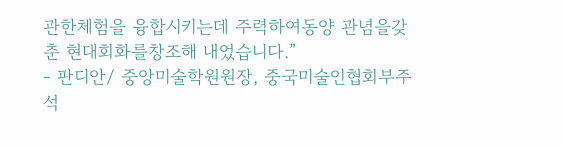관한체험을 융합시키는데 주력하여동양 관념을갖춘 현대회화를창조해 내었습니다.”
- 판디안/ 중앙미술학원원장, 중국미술인협회부주석